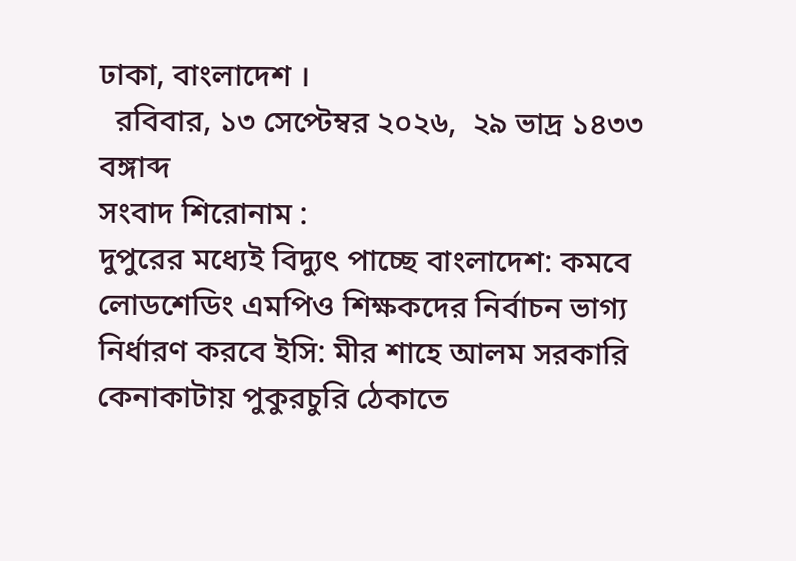ঢাকা, বাংলাদেশ ।
  রবিবার, ১৩ সেপ্টেম্বর ২০২৬,  ২৯ ভাদ্র ১৪৩৩ বঙ্গাব্দ
সংবাদ শিরোনাম :
দুপুরের মধ্যেই বিদ্যুৎ পাচ্ছে বাংলাদেশ: কমবে লোডশেডিং এমপিও শিক্ষকদের নির্বাচন ভাগ্য নির্ধারণ করবে ইসি: মীর শাহে আলম সরকারি কেনাকাটায় পুকুরচুরি ঠেকাতে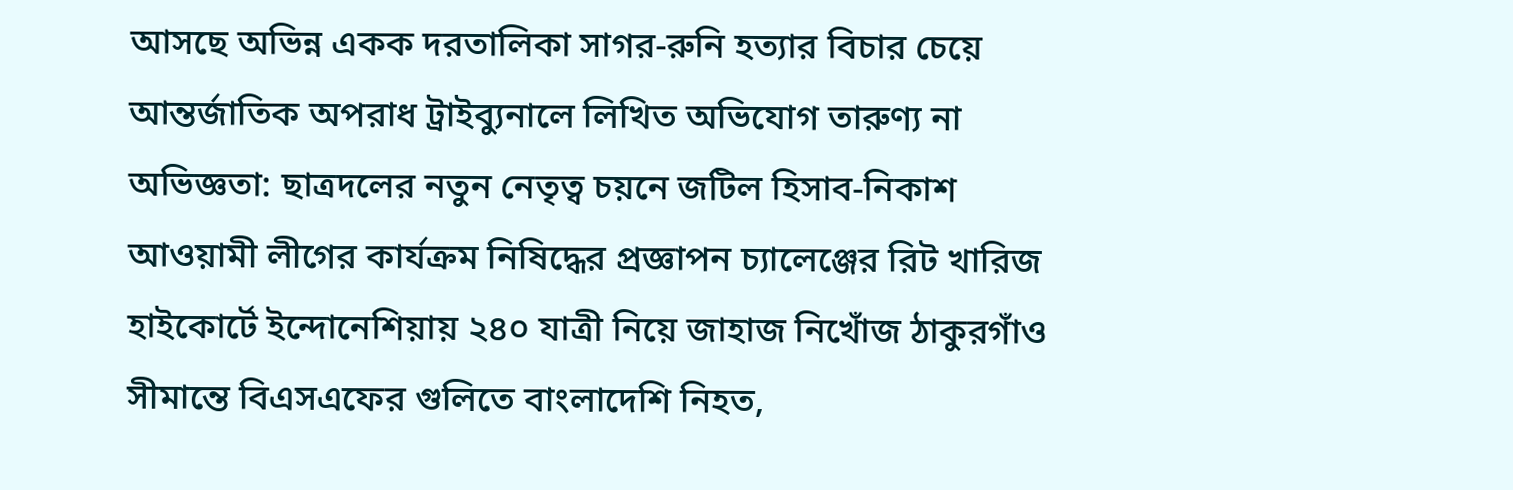আসছে অভিন্ন একক দরতালিকা সাগর-রুনি হত্যার বিচার চেয়ে আন্তর্জাতিক অপরাধ ট্রাইব্যুনালে লিখিত অভিযোগ তারুণ্য না অভিজ্ঞতা: ছাত্রদলের নতুন নেতৃত্ব চয়নে জটিল হিসাব-নিকাশ আওয়ামী লীগের কার্যক্রম নিষিদ্ধের প্রজ্ঞাপন চ্যালেঞ্জের রিট খারিজ হাইকোর্টে ইন্দোনেশিয়ায় ২৪০ যাত্রী নিয়ে জাহাজ নিখোঁজ ঠাকুরগাঁও সীমান্তে বিএসএফের গুলিতে বাংলাদেশি নিহত,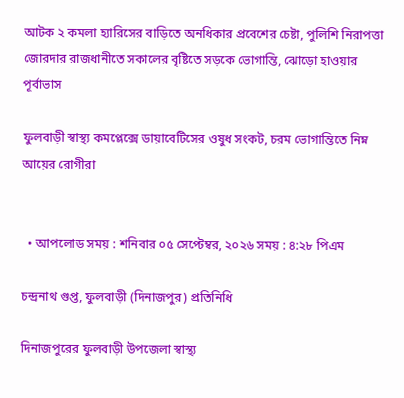আটক ২ কমলা হ্যারিসের বাড়িতে অনধিকার প্রবেশের চেষ্টা, পুলিশি নিরাপত্তা জোরদার রাজধানীতে সকালের বৃষ্টিতে সড়কে ভোগান্তি, ঝোড়ো হাওয়ার পূর্বাভাস

ফুলবাড়ী স্বাস্থ্য কমপ্লেক্সে ডায়াবেটিসের ওষুধ সংকট, চরম ভোগান্তিতে নিম্ন আয়ের রোগীরা


  • আপলোড সময় : শনিবার ০৫ সেপ্টেম্বর, ২০২৬ সময় : ৪:২৮ পিএম

চন্দ্রনাথ গুপ্ত, ফুলবাড়ী (দিনাজপুর) প্রতিনিধি

দিনাজপুরের ফুলবাড়ী উপজেলা স্বাস্থ্য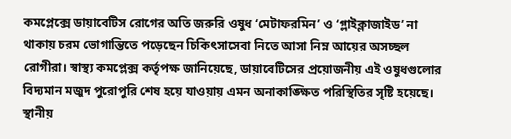কমপ্লেক্সে ডায়াবেটিস রোগের অতি জরুরি ওষুধ ‘মেটাফরমিন’ ও ‘গ্লাইক্লাজাইড’ না থাকায় চরম ভোগান্তিতে পড়েছেন চিকিৎসাসেবা নিতে আসা নিম্ন আয়ের অসচ্ছল রোগীরা। স্বাস্থ্য কমপ্লেক্স কর্তৃপক্ষ জানিয়েছে, ডায়াবেটিসের প্রয়োজনীয় এই ওষুধগুলোর বিদ্যমান মজুদ পুরোপুরি শেষ হয়ে যাওয়ায় এমন অনাকাঙ্ক্ষিত পরিস্থিতির সৃষ্টি হয়েছে। স্থানীয়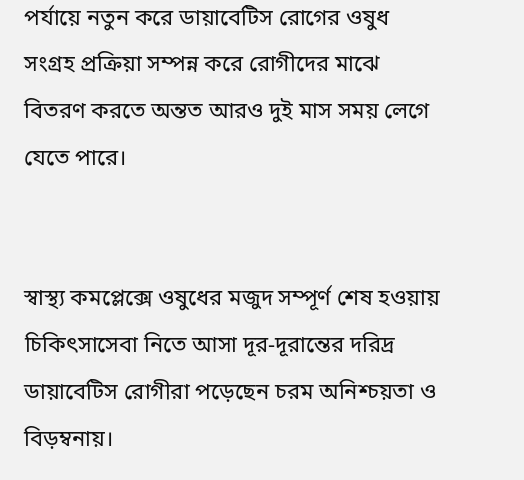পর্যায়ে নতুন করে ডায়াবেটিস রোগের ওষুধ সংগ্রহ প্রক্রিয়া সম্পন্ন করে রোগীদের মাঝে বিতরণ করতে অন্তত আরও দুই মাস সময় লেগে যেতে পারে।


স্বাস্থ্য কমপ্লেক্সে ওষুধের মজুদ সম্পূর্ণ শেষ হওয়ায় চিকিৎসাসেবা নিতে আসা দূর-দূরান্তের দরিদ্র ডায়াবেটিস রোগীরা পড়েছেন চরম অনিশ্চয়তা ও বিড়ম্বনায়।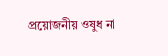প্রয়োজনীয় ওষুধ না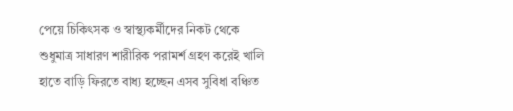পেয়ে চিকিৎসক ও স্বাস্থ্যকর্মীদের নিকট থেকে শুধুমাত্র সাধারণ শারীরিক পরামর্শ গ্রহণ করেই খালি হাতে বাড়ি ফিরতে বাধ্য হচ্ছেন এসব সুবিধা বঞ্চিত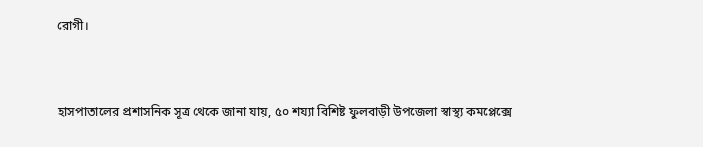রোগী।


হাসপাতালের প্রশাসনিক সূত্র থেকে জানা যায়, ৫০ শয্যা বিশিষ্ট ফুলবাড়ী উপজেলা স্বাস্থ্য কমপ্লেক্সে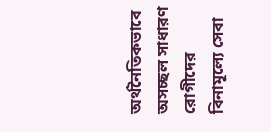অর্থনৈতিকভাবে অসচ্ছল সাধারণ রোগীদের বিনামূল্যে সেবা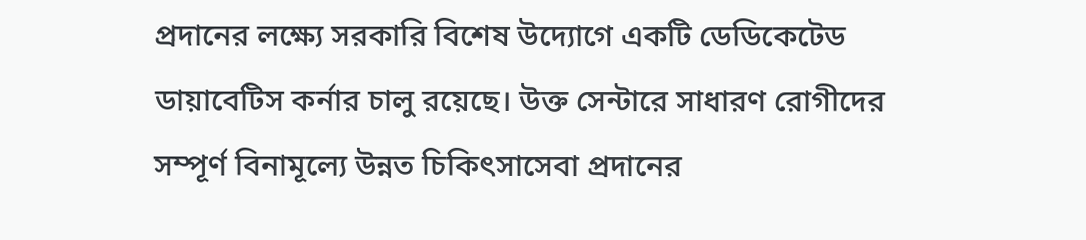প্রদানের লক্ষ্যে সরকারি বিশেষ উদ্যোগে একটি ডেডিকেটেড ডায়াবেটিস কর্নার চালু রয়েছে। উক্ত সেন্টারে সাধারণ রোগীদের সম্পূর্ণ বিনামূল্যে উন্নত চিকিৎসাসেবা প্রদানের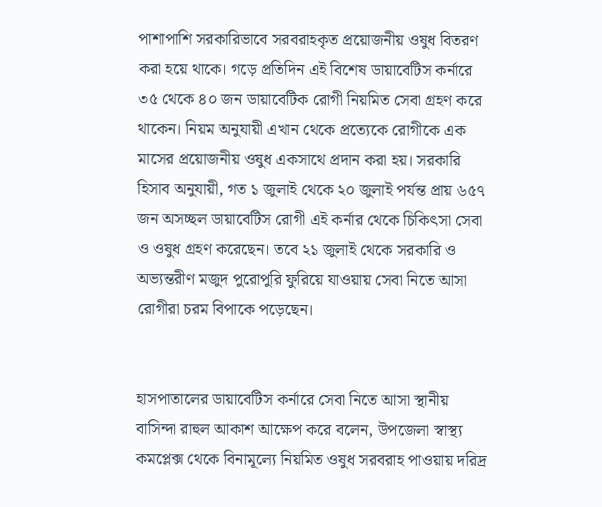পাশাপাশি সরকারিভাবে সরবরাহকৃত প্রয়োজনীয় ওষুধ বিতরণ করা হয়ে থাকে। গড়ে প্রতিদিন এই বিশেষ ডায়াবেটিস কর্নারে ৩৫ থেকে ৪০ জন ডায়াবেটিক রোগী নিয়মিত সেবা গ্রহণ করে থাকেন। নিয়ম অনুযায়ী এখান থেকে প্রত্যেকে রোগীকে এক মাসের প্রয়োজনীয় ওষুধ একসাথে প্রদান করা হয়। সরকারি হিসাব অনুযায়ী, গত ১ জুলাই থেকে ২০ জুলাই পর্যন্ত প্রায় ৬৫৭ জন অসচ্ছল ডায়াবেটিস রোগী এই কর্নার থেকে চিকিৎসা সেবা ও ওষুধ গ্রহণ করেছেন। তবে ২১ জুলাই থেকে সরকারি ও অভ্যন্তরীণ মজুদ পুরোপুরি ফুরিয়ে যাওয়ায় সেবা নিতে আসা রোগীরা চরম বিপাকে পড়েছেন।


হাসপাতালের ডায়াবেটিস কর্নারে সেবা নিতে আসা স্থানীয় বাসিন্দা রাহুল আকাশ আক্ষেপ করে বলেন, উপজেলা স্বাস্থ্য কমপ্লেক্স থেকে বিনামূল্যে নিয়মিত ওষুধ সরবরাহ পাওয়ায় দরিদ্র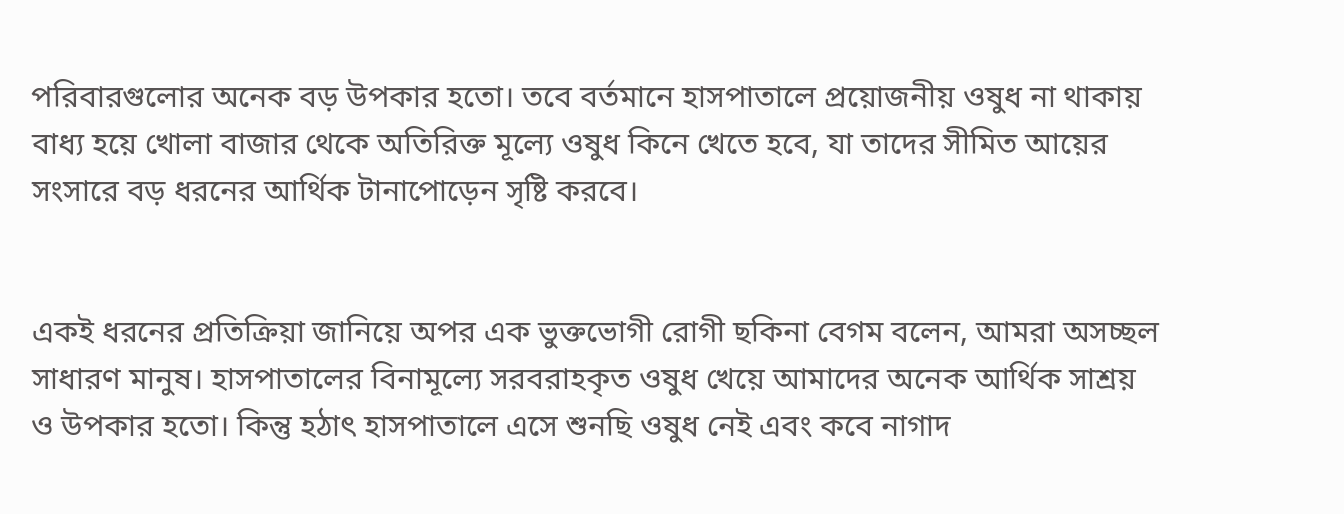পরিবারগুলোর অনেক বড় উপকার হতো। তবে বর্তমানে হাসপাতালে প্রয়োজনীয় ওষুধ না থাকায় বাধ্য হয়ে খোলা বাজার থেকে অতিরিক্ত মূল্যে ওষুধ কিনে খেতে হবে, যা তাদের সীমিত আয়ের সংসারে বড় ধরনের আর্থিক টানাপোড়েন সৃষ্টি করবে।


একই ধরনের প্রতিক্রিয়া জানিয়ে অপর এক ভুক্তভোগী রোগী ছকিনা বেগম বলেন, আমরা অসচ্ছল সাধারণ মানুষ। হাসপাতালের বিনামূল্যে সরবরাহকৃত ওষুধ খেয়ে আমাদের অনেক আর্থিক সাশ্রয় ও উপকার হতো। কিন্তু হঠাৎ হাসপাতালে এসে শুনছি ওষুধ নেই এবং কবে নাগাদ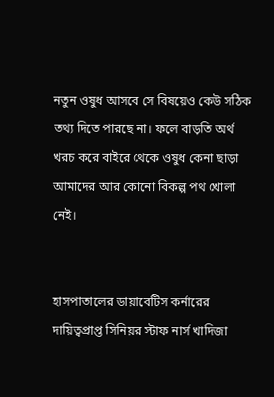নতুন ওষুধ আসবে সে বিষয়েও কেউ সঠিক তথ্য দিতে পারছে না। ফলে বাড়তি অর্থ খরচ করে বাইরে থেকে ওষুধ কেনা ছাড়া আমাদের আর কোনো বিকল্প পথ খোলা নেই।


হাসপাতালের ডায়াবেটিস কর্নারের দায়িত্বপ্রাপ্ত সিনিয়র স্টাফ নার্স খাদিজা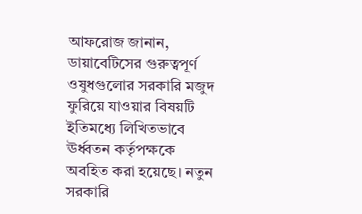আফরোজ জানান, ডায়াবেটিসের গুরুত্বপূর্ণ ওষুধগুলোর সরকারি মজুদ ফুরিয়ে যাওয়ার বিষয়টি ইতিমধ্যে লিখিতভাবে ঊর্ধ্বতন কর্তৃপক্ষকে অবহিত করা হয়েছে। নতুন সরকারি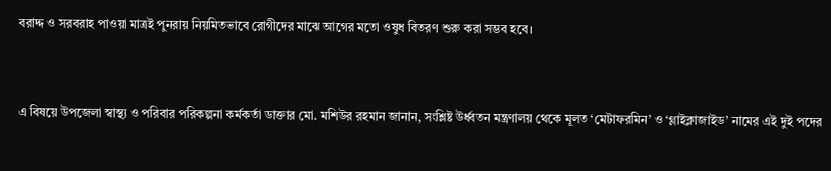বরাদ্দ ও সরবরাহ পাওয়া মাত্রই পুনরায় নিয়মিতভাবে রোগীদের মাঝে আগের মতো ওষুধ বিতরণ শুরু করা সম্ভব হবে।


এ বিষয়ে উপজেলা স্বাস্থ্য ও পরিবার পরিকল্পনা কর্মকর্তা ডাক্তার মো. মশিউর রহমান জানান, সংশ্লিষ্ট উর্ধ্বতন মন্ত্রণালয় থেকে মূলত ‘মেটাফরমিন’ ও ‘গ্লাইক্লাজাইড’ নামের এই দুই পদের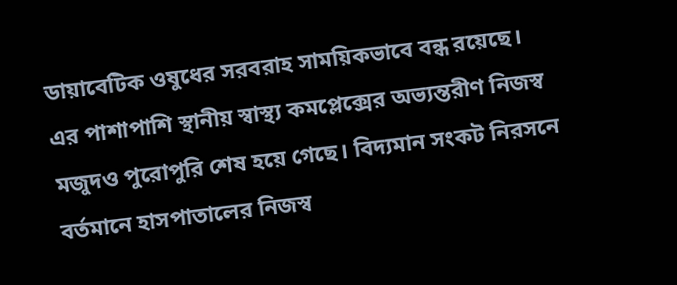ডায়াবেটিক ওষুধের সরবরাহ সাময়িকভাবে বন্ধ রয়েছে। এর পাশাপাশি স্থানীয় স্বাস্থ্য কমপ্লেক্সের অভ্যন্তরীণ নিজস্ব মজুদও পুরোপুরি শেষ হয়ে গেছে। বিদ্যমান সংকট নিরসনে বর্তমানে হাসপাতালের নিজস্ব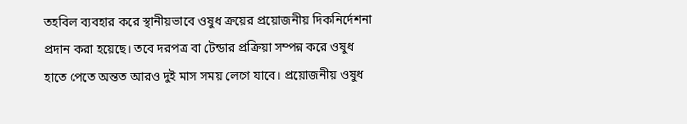তহবিল ব্যবহার করে স্থানীয়ভাবে ওষুধ ক্রয়ের প্রয়োজনীয় দিকনির্দেশনা প্রদান করা হয়েছে। তবে দরপত্র বা টেন্ডার প্রক্রিয়া সম্পন্ন করে ওষুধ হাতে পেতে অন্তত আরও দুই মাস সময় লেগে যাবে। প্রয়োজনীয় ওষুধ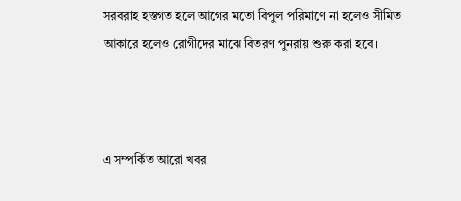সরবরাহ হস্তগত হলে আগের মতো বিপুল পরিমাণে না হলেও সীমিত আকারে হলেও রোগীদের মাঝে বিতরণ পুনরায় শুরু করা হবে।



এ সম্পর্কিত আরো খবর